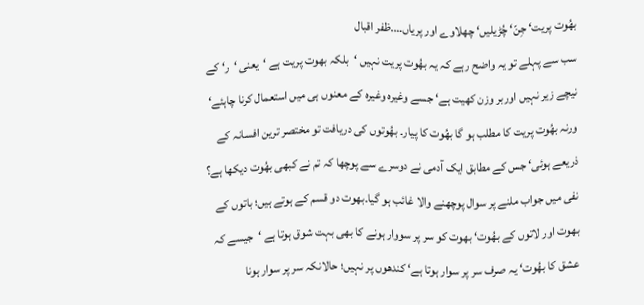بھُوت پریت‘ جِنّ‘ چُڑیلیں‘ چھلاوے اور پریاں….ظفر اقبال
سب سے پہلے تو یہ واضح رہے کہ یہ بھُوت پریت نہیں ‘بلکہ بھوت پریت ہے ‘یعنی ‘ر‘ کے نیچے زیر نہیں اوربر وزن کھیت ہے‘ جسے وغیرہ وغیرہ کے معنوں ہی میں استعمال کرنا چاہئے‘ ورنہ بھُوت پریت کا مطلب ہو گا بھُوت کا پیار۔ بھُوتوں کی دریافت تو مختصر ترین افسانہ کے ذریعے ہوئی‘ جس کے مطابق ایک آدمی نے دوسرے سے پوچھا کہ تم نے کبھی بھُوت دیکھا ہے؟ نفی میں جواب ملنے پر سوال پوچھنے والا غائب ہو گیا۔بھوت دو قسم کے ہوتے ہیں؛ باتوں کے بھوت اور لاتوں کے بھُوت‘ بھوت کو سر پر سووار ہونے کا بھی بہت شوق ہوتا ہے ‘جیسے کہ عشق کا بھُوت‘ یہ صرف سر پر سوار ہوتا ہے‘ کندھوں پر نہیں؛ حالانکہ سر پر سوار ہونا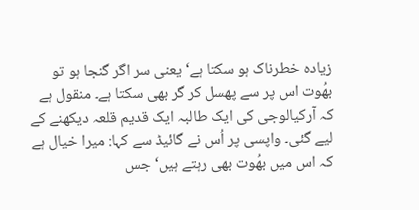زیادہ خطرناک ہو سکتا ہے‘ یعنی سر اگر گنجا ہو تو بھُوت اس پر سے پھسل کر گر بھی سکتا ہے۔ منقول ہے کہ آرکیالوجی کی ایک طالبہ ایک قدیم قلعہ دیکھنے کے لیے گئی۔ واپسی پر اُس نے گائیڈ سے کہا: میرا خیال ہے کہ اس میں بھُوت بھی رہتے ہیں‘ جس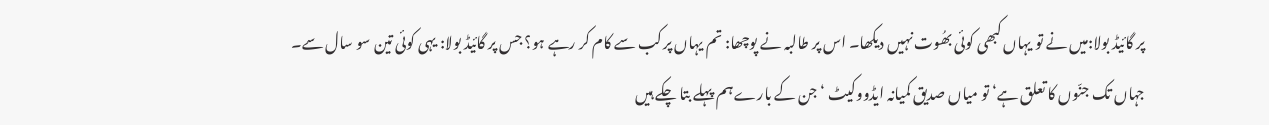پر گائیڈ بولا:میں نے تو یہاں کبھی کوئی بھُوت نہیں دیکھا۔ اس پر طالبہ نے پوچھا: تم یہاں پر کب سے کام کر رہے ہو؟ جس پر گائیڈ بولا: یہی کوئی تین سو سال سے۔
جہاں تک جنّوں کا تعلق ہے‘ تو میاں صدیق کمیانہ ایڈووکیٹ ‘جن کے بارے ہم پہلے بتا چکے ہیں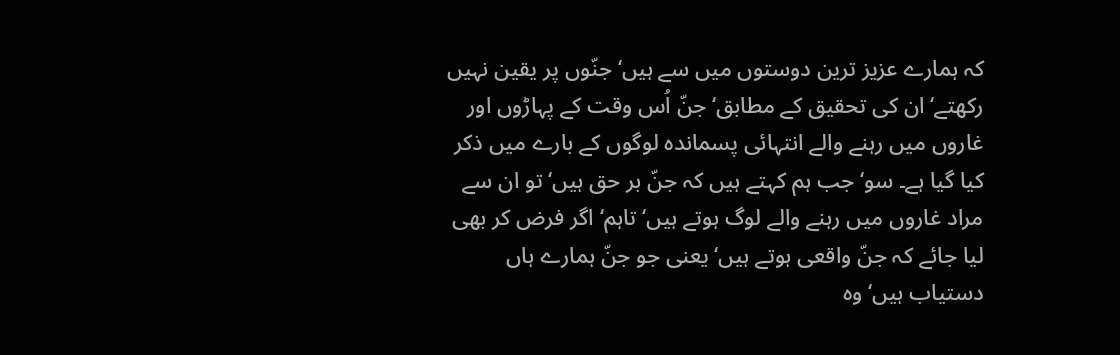کہ ہمارے عزیز ترین دوستوں میں سے ہیں‘ جنّوں پر یقین نہیں رکھتے‘ ان کی تحقیق کے مطابق‘ جنّ اُس وقت کے پہاڑوں اور غاروں میں رہنے والے انتہائی پسماندہ لوگوں کے بارے میں ذکر کیا گیا ہے۔ سو‘ جب ہم کہتے ہیں کہ جنّ بر حق ہیں‘ تو ان سے مراد غاروں میں رہنے والے لوگ ہوتے ہیں‘ تاہم‘ اگر فرض کر بھی لیا جائے کہ جنّ واقعی ہوتے ہیں‘ یعنی جو جنّ ہمارے ہاں دستیاب ہیں‘ وہ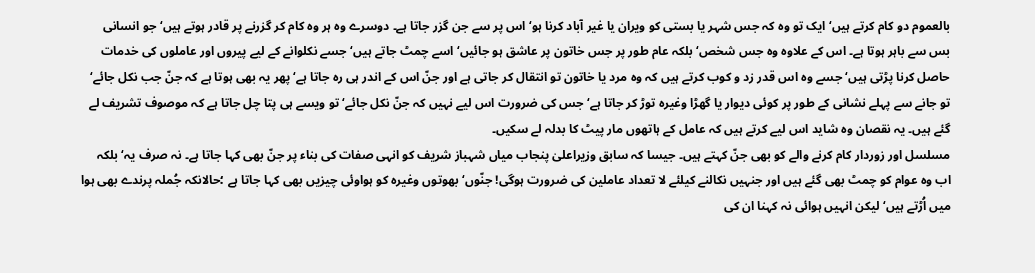بالعموم دو کام کرتے ہیں‘ ایک تو وہ کہ جس شہر یا بستی کو ویران یا غیر آباد کرنا ہو‘ اس پر سے جن گزر جاتا ہے۔ دوسرے وہ ہر وہ کام کر گزرنے پر قادر ہوتے ہیں‘ جو انسانی بس سے باہر ہوتا ہے۔ اس کے علاوہ وہ جس شخص‘ بلکہ عام طور پر جس خاتون پر عاشق ہو جائیں‘ اسے چمٹ جاتے ہیں‘ جسے نکلوانے کے لیے پیروں اور عاملوں کی خدمات حاصل کرنا پڑتی ہیں‘ جسے وہ اس قدر زد و کوب کرتے ہیں کہ وہ مرد یا خاتون تو انتقال کر جاتی ہے اور جنّ اس کے اندر ہی رہ جاتا ہے‘ پھر یہ بھی ہوتا ہے کہ جنّ جب نکل جائے‘ تو جانے سے پہلے نشانی کے طور پر کوئی دیوار یا گھڑا وغیرہ توڑ کر جاتا ہے‘ جس کی ضرورت اس لیے نہیں کہ جنّ نکل جائے‘ تو ویسے ہی پتا چل جاتا ہے کہ موصوف تشریف لے گئے ہیں۔ یہ نقصان وہ شاید اس لیے کرتے ہیں کہ عامل کے ہاتھوں مار پیٹ کا بدلہ لے سکیں۔
مسلسل اور زوردار کام کرنے والے کو بھی جنّ کہتے ہیں۔ جیسا کہ سابق وزیراعلیٰ پنجاب میاں شہباز شریف کو انہی صفات کی بناء پر جنّ بھی کہا جاتا ہے۔ نہ صرف یہ‘ بلکہ اب وہ عوام کو چمٹ بھی گئے ہیں اور جنہیں نکالنے کیلئے لا تعداد عاملین کی ضرورت ہوگی! جنّوں‘ بھوتوں وغیرہ کو ہواوئی چیزیں بھی کہا جاتا ہے ؛حالانکہ جُملہ پرندے بھی ہوا میں اُڑتے ہیں‘ لیکن انہیں ہوائی نہ کہنا ان کی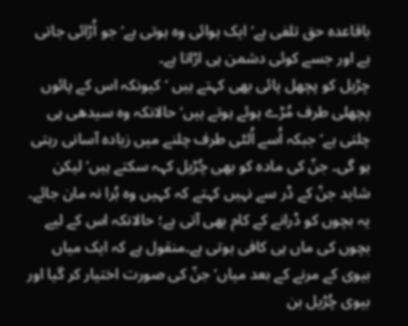باقاعدہ حق تلفی ہے‘ ایک ہوائی وہ ہوتی ہے‘ جو اُڑائی جاتی ہے اور جسے کوئی دشمن ہی اڑاتا ہے۔
چڑیل کو پچھل پائی بھی کہتے ہیں ‘کیونکہ اس کے پائوں پچھلی طرف مُڑے ہوئے ہوتے ہیں‘ حالانکہ وہ سیدھی ہی چلتی ہے‘ جبکہ اُسے اُلٹی طرف چلنے میں زیادہ آسانی رہتی ہو گی۔ جنّ کی مادہ کو بھی چُڑیل کہہ سکتے ہیں‘ لیکن شاید جنّ کے ڈر سے نہیں کہتے کہ کہیں وہ بُرا نہ مان جائے۔ یہ بچوں کو ڈرانے کے کام بھی آتی ہے؛ حالانکہ اس کے لیے بچوں کی ماں ہی کافی ہوتی ہے۔منقول ہے کہ ایک میاں بیوی کے مرنے کے بعد میاں‘ جنّ کی صورت اختیار کر گیا اور بیوی چُڑیل بن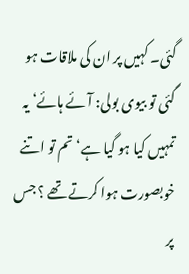گئی۔ کہیں پر ان کی ملاقات ہو گئی تو بیوی بولی: آئے ہائے‘ یہ تمہیں کیا ہو گیا ہے‘ تم تو اتنے خوبصورت ہوا کرتے تھے ؟ جس پر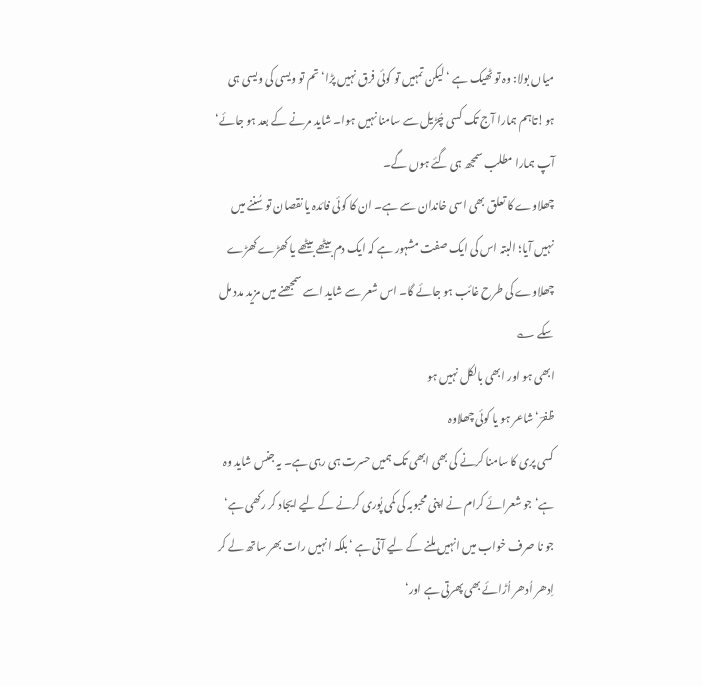میاں بولا: وہ تو ٹھیک ہے ‘لیکن تمہیں تو کوئی فرق نہیں پڑا‘ تم تو ویسی کی ویسی ہی ہو!تاہم ہمارا آج تک کسی چُڑیل سے سامنا نہیں ہوا۔ شاید مرنے کے بعد ہو جائے‘ آپ ہمارا مطلب سمجھ ہی گئے ہوں گے۔
چھلاوے کا تعلق بھی اسی خاندان سے ہے۔ ان کا کوئی فائدہ یا نقصان تو سُننے میں نہیں آیا؛ البتہ اس کی ایک صفت مشہور ہے کہ ایک دم بیٹھے بیٹھے یا کھڑے کھڑے چھلاوے کی طرح غائب ہو جائے گا۔ اس شعر سے شاید اسے سمجھنے میں مزید مدد مل سکے ؎
ابھی ہو اور ابھی بالکل نہیں ہو
ظفرؔ‘ شاعر ہو یا کوئی چھلاوہ
کسی پری کا سامنا کرنے کی بھی ابھی تک ہمیں حسرت ہی رہی ہے۔ یہ جنس شاید وہ ہے‘ جو شعرائے کرام نے اپنی محبوبہ کی کمی پُوری کرنے کے لیے ایجاد کر رکھی ہے‘ جو نا صرف خواب میں انہیں ملنے کے لیے آتی ہے ‘بلکہ انہیں رات بھر ساتھ لے کر اِدھر اُدھر اُڑائے بھی پھرتی ہے اور‘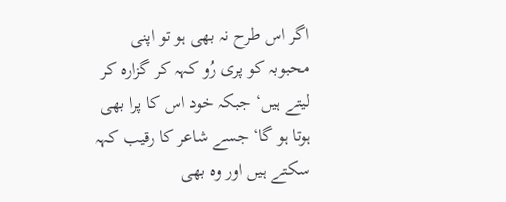اگر اس طرح نہ بھی ہو تو اپنی محبوبہ کو پری رُو کہہ کر گزارہ کر لیتے ہیں‘ جبکہ خود اس کا پرا بھی ہوتا ہو گا‘ جسے شاعر کا رقیب کہہ سکتے ہیں اور وہ بھی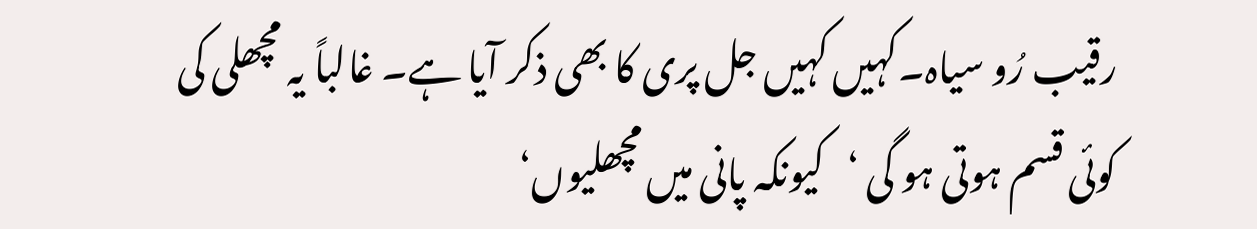رقیب رُو سیاہ۔کہیں کہیں جل پری کا بھی ذکر آیا ہے۔ غالباً یہ مچھلی کی کوئی قسم ہوتی ہو گی ‘کیونکہ پانی میں مچھلیوں‘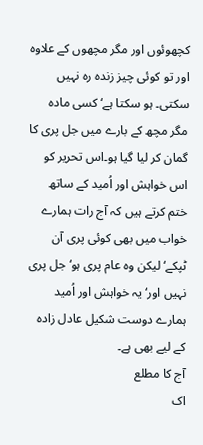کچھوئوں اور مگر مچھوں کے علاوہ اور تو کوئی چیز زندہ رہ نہیں سکتی۔ ہو سکتا ہے‘ کسی مادہ مگر مچھ کے بارے میں جل پری کا گمان کر لیا گیا ہو۔اس تحریر کو اس خواہش اور اُمید کے ساتھ ختم کرتے ہیں کہ آج رات ہمارے خواب میں بھی کوئی پری آن ٹپکے‘ لیکن وہ عام پری ہو‘ جل پری نہیں اور‘ یہ خواہش اور اُمید ہمارے دوست شکیل عادل زادہ کے لیے بھی ہے۔
آج کا مطلع
اک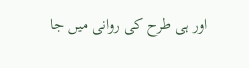اور ہی طرح کی روانی میں جا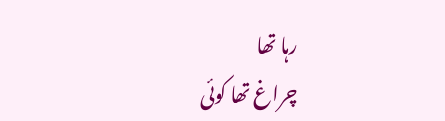رہا تھا
چراغ تھا کوئی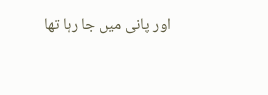اور پانی میں جا رہا تھا